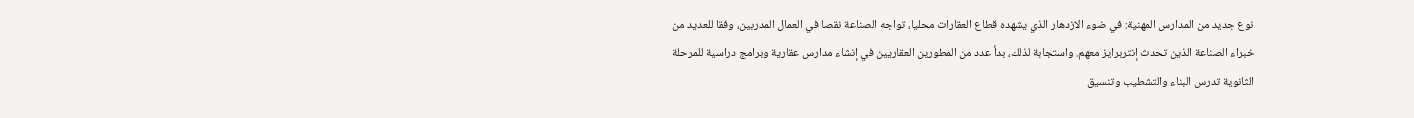نوع جديد من المدارس المهنية: في ضوء الازدهار الذي يشهده قطاع العقارات محليا، تواجه الصناعة نقصا في العمال المدربين، وفقا للعديد من خبراء الصناعة الذين تحدث إنتربرايز معهم. واستجابة لذلك، بدأ عدد من المطورين العقاريين في إنشاء مدارس عقارية وبرامج دراسية للمرحلة الثانوية تدرس البناء والتشطيب وتنسيق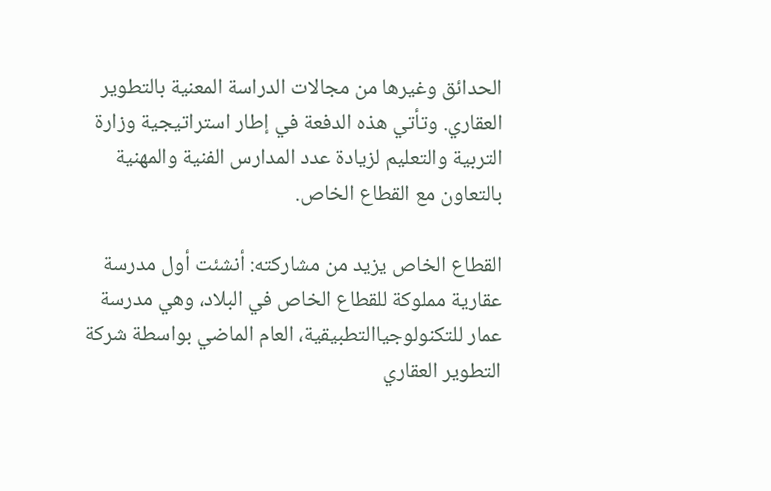الحدائق وغيرها من مجالات الدراسة المعنية بالتطوير العقاري. وتأتي هذه الدفعة في إطار استراتيجية وزارة التربية والتعليم لزيادة عدد المدارس الفنية والمهنية بالتعاون مع القطاع الخاص.

القطاع الخاص يزيد من مشاركته: أنشئت أول مدرسة عقارية مملوكة للقطاع الخاص في البلاد، وهي مدرسة عمار للتكنولوجياالتطبيقية، العام الماضي بواسطة شركة التطوير العقاري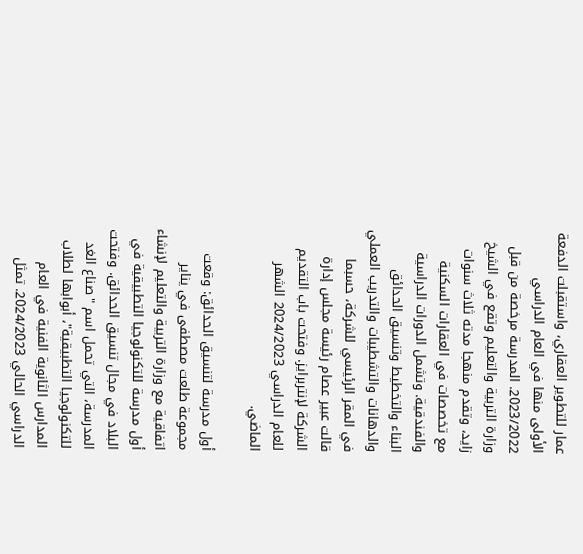عمار للتطوير العقاري، واستقبلت الدفعة الأولى منها في العام الدراسي 2023/2022. المدرسة مرخصة من قبل وزارة التربية والتعليم وتقع في الشيخ زايد، وتقدم منهجا مدته ثلاث سنوات مع تخصصات في العقارات السكنية والفندقية. وتشمل الدورات الدراسية البناء والتخطيط وتنسيق الحدائق والدهانات والتشطيبات والتدريب العملي في المقر الرئيسي للشركة، حسبما قالت عبير عصام رئيسة مجلس إدارة الشركة لإنتربرايز. وفتحت باب التقديم للعام الدراسي 2024/2023 الشهر الماضي.

أول مدرسة لتنسيق الحدائق: وقعت مجموعة طلعت مصطفى في يناير اتفاقية مع وزارة التربية والتعليم لإنشاء أول مدرسة للتكنولوجيا التطبيقية في البلاد في مجال تنسيق الحدائق. وفتحت المدرسة، التي تحمل اسم "صناع الغد للتكنولوجيا التطبيقية"، أبوابها لطلاب المدارس الثانوية الفنية في العام الدراسي الحالي 2024/2023. تمثل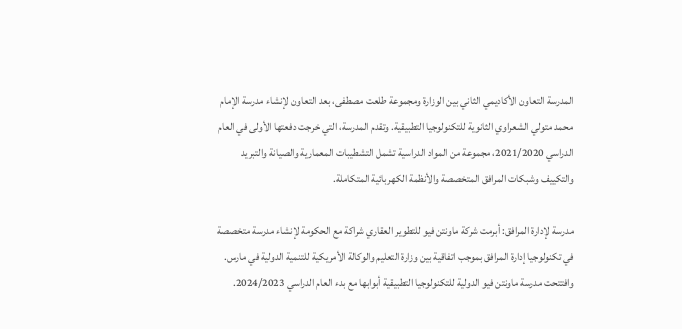المدرسة التعاون الأكاديمي الثاني بين الوزارة ومجموعة طلعت مصطفى، بعد التعاون لإنشاء مدرسة الإمام محمد متولي الشعراوي الثانوية للتكنولوجيا التطبيقية. وتقدم المدرسة، التي خرجت دفعتها الأولى في العام الدراسي 2021/2020، مجموعة من المواد الدراسية تشمل التشطيبات المعمارية والصيانة والتبريد والتكييف وشبكات المرافق المتخصصة والأنظمة الكهربائية المتكاملة.

مدرسة لإدارة المرافق: أبرمت شركة ماونتن فيو للتطوير العقاري شراكة مع الحكومة لإنشاء مدرسة متخصصة في تكنولوجيا إدارة المرافق بموجب اتفاقية بين وزارة التعليم والوكالة الأمريكية للتنمية الدولية في مارس. وافتتحت مدرسة ماونتن فيو الدولية للتكنولوجيا التطبيقية أبوابها مع بدء العام الدراسي 2024/2023.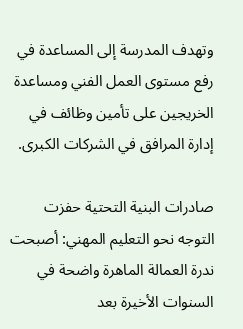وتهدف المدرسة إلى المساعدة في رفع مستوى العمل الفني ومساعدة الخريجين على تأمين وظائف في إدارة المرافق في الشركات الكبرى.

صادرات البنية التحتية حفزت التوجه نحو التعليم المهني: أصبحت ندرة العمالة الماهرة واضحة في السنوات الأخيرة بعد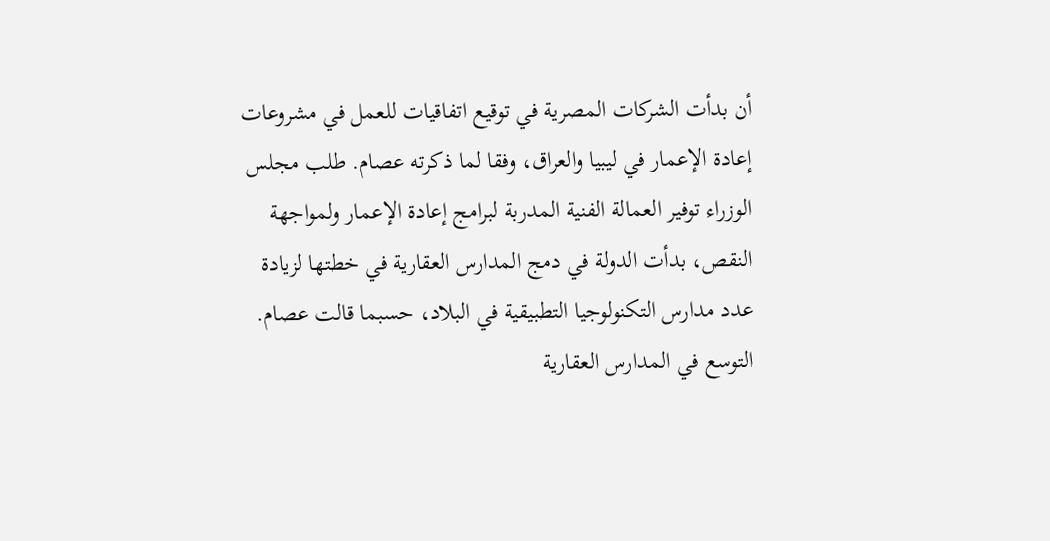أن بدأت الشركات المصرية في توقيع اتفاقيات للعمل في مشروعات إعادة الإعمار في ليبيا والعراق، وفقا لما ذكرته عصام. طلب مجلس الوزراء توفير العمالة الفنية المدربة لبرامج إعادة الإعمار ولمواجهة النقص، بدأت الدولة في دمج المدارس العقارية في خطتها لزيادة عدد مدارس التكنولوجيا التطبيقية في البلاد، حسبما قالت عصام. التوسع في المدارس العقارية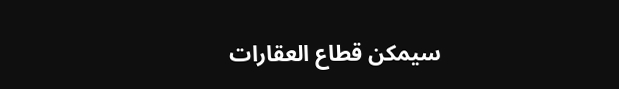سيمكن قطاع العقارات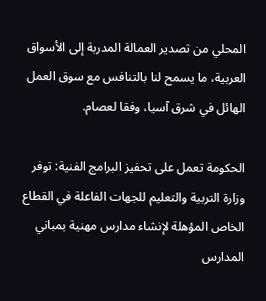المحلي من تصدير العمالة المدربة إلى الأسواق العربية، ما يسمح لنا بالتنافس مع سوق العمل الهائل في شرق آسيا، وفقا لعصام.

الحكومة تعمل على تحفيز البرامج الفنية: توفر وزارة التربية والتعليم للجهات الفاعلة في القطاع الخاص المؤهلة لإنشاء مدارس مهنية بمباني المدارس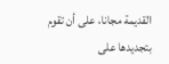القديمة مجانا، على أن تقوم بتجديدها على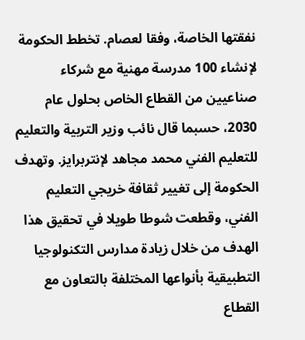نفقتها الخاصة، وفقا لعصام. تخطط الحكومة لإنشاء 100 مدرسة مهنية مع شركاء صناعيين من القطاع الخاص بحلول عام 2030، حسبما قال نائب وزير التربية والتعليم للتعليم الفني محمد مجاهد لإنتربرايز. وتهدف الحكومة إلى تغيير ثقافة خريجي التعليم الفني، وقطعت شوطا طويلا في تحقيق هذا الهدف من خلال زيادة مدارس التكنولوجيا التطبيقية بأنواعها المختلفة بالتعاون مع القطاع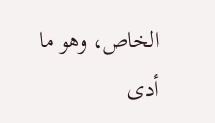الخاص، وهو ما أدى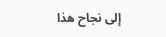إلى نجاح هذا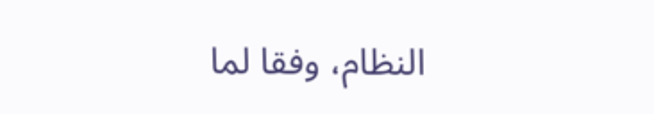النظام، وفقا لما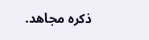ذكره مجاهد.